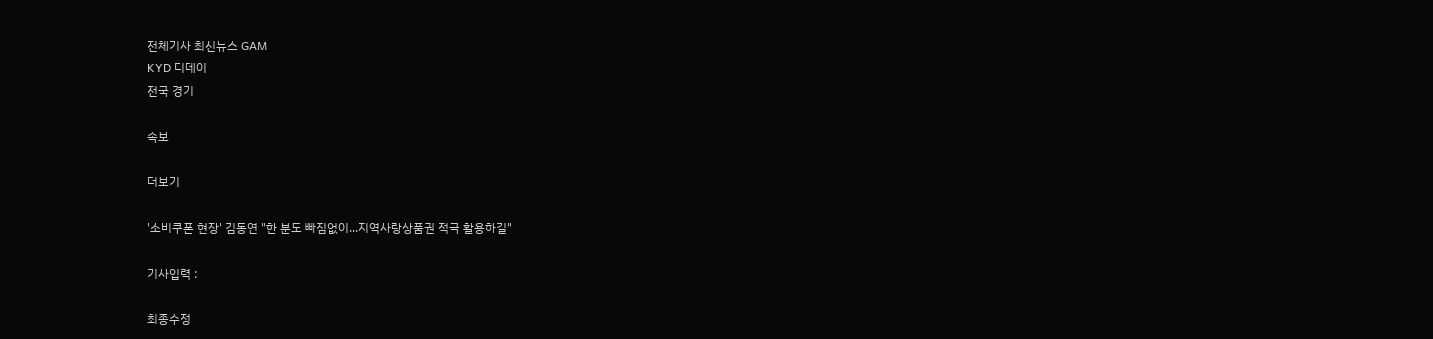전체기사 최신뉴스 GAM
KYD 디데이
전국 경기

속보

더보기

'소비쿠폰 현장' 김동연 "한 분도 빠짐없이...지역사랑상품권 적극 활용하길"

기사입력 :

최종수정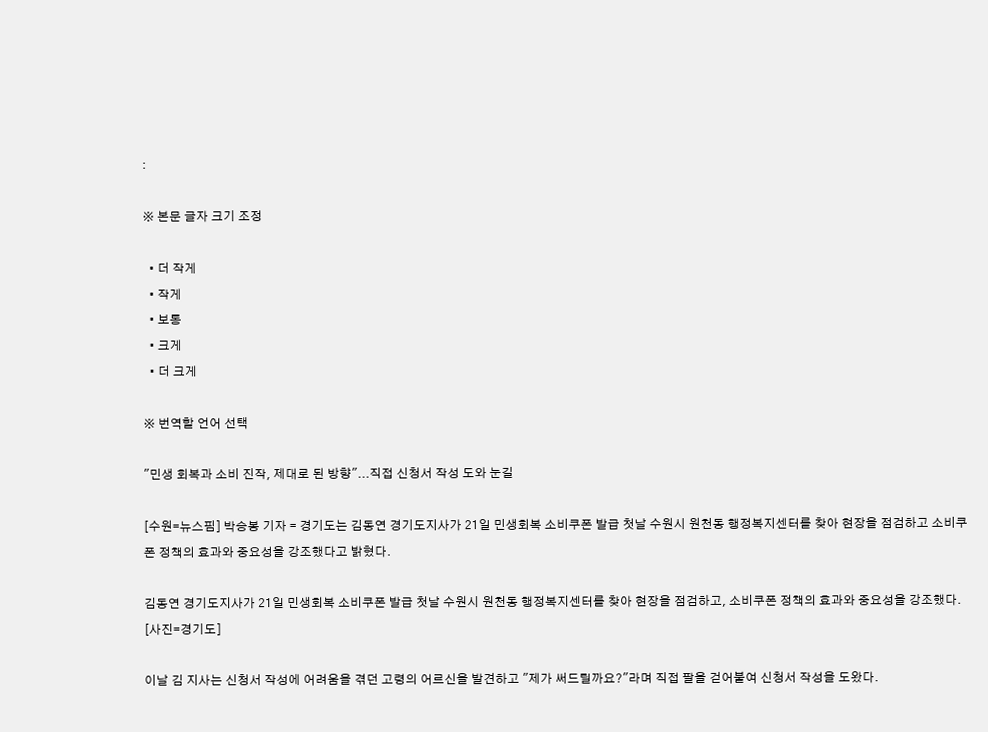:

※ 본문 글자 크기 조정

  • 더 작게
  • 작게
  • 보통
  • 크게
  • 더 크게

※ 번역할 언어 선택

"민생 회복과 소비 진작, 제대로 된 방향"...직접 신청서 작성 도와 눈길

[수원=뉴스핌] 박승봉 기자 = 경기도는 김동연 경기도지사가 21일 민생회복 소비쿠폰 발급 첫날 수원시 원천동 행정복지센터를 찾아 현장을 점검하고 소비쿠폰 정책의 효과와 중요성을 강조했다고 밝혔다.

김동연 경기도지사가 21일 민생회복 소비쿠폰 발급 첫날 수원시 원천동 행정복지센터를 찾아 현장을 점검하고, 소비쿠폰 정책의 효과와 중요성을 강조했다. [사진=경기도]

이날 김 지사는 신청서 작성에 어려움을 겪던 고령의 어르신을 발견하고 "제가 써드릴까요?"라며 직접 팔을 걷어붙여 신청서 작성을 도왔다.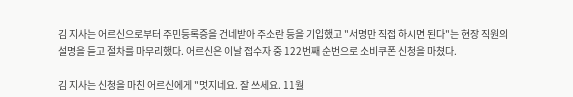김 지사는 어르신으로부터 주민등록증을 건네받아 주소란 등을 기입했고 "서명만 직접 하시면 된다"는 현장 직원의 설명을 듣고 절차를 마무리했다. 어르신은 이날 접수자 중 122번째 순번으로 소비쿠폰 신청을 마쳤다.

김 지사는 신청을 마친 어르신에게 "멋지네요. 잘 쓰세요. 11월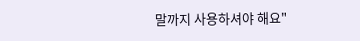말까지 사용하셔야 해요"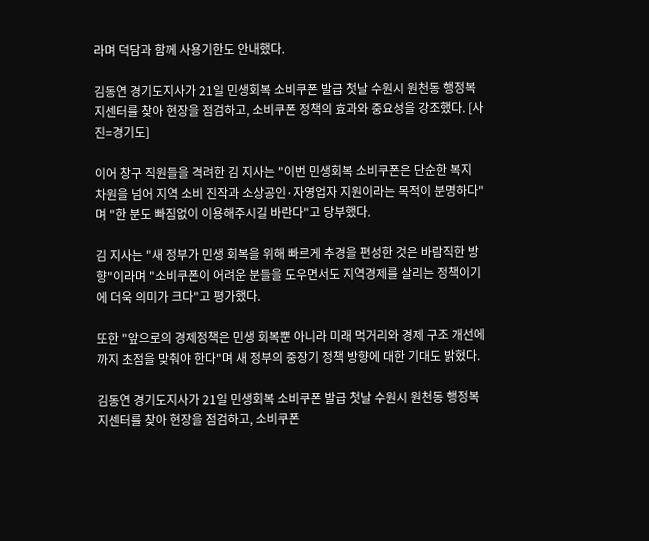라며 덕담과 함께 사용기한도 안내했다.

김동연 경기도지사가 21일 민생회복 소비쿠폰 발급 첫날 수원시 원천동 행정복지센터를 찾아 현장을 점검하고, 소비쿠폰 정책의 효과와 중요성을 강조했다. [사진=경기도]

이어 창구 직원들을 격려한 김 지사는 "이번 민생회복 소비쿠폰은 단순한 복지 차원을 넘어 지역 소비 진작과 소상공인·자영업자 지원이라는 목적이 분명하다"며 "한 분도 빠짐없이 이용해주시길 바란다"고 당부했다.

김 지사는 "새 정부가 민생 회복을 위해 빠르게 추경을 편성한 것은 바람직한 방향"이라며 "소비쿠폰이 어려운 분들을 도우면서도 지역경제를 살리는 정책이기에 더욱 의미가 크다"고 평가했다.

또한 "앞으로의 경제정책은 민생 회복뿐 아니라 미래 먹거리와 경제 구조 개선에까지 초점을 맞춰야 한다"며 새 정부의 중장기 정책 방향에 대한 기대도 밝혔다.

김동연 경기도지사가 21일 민생회복 소비쿠폰 발급 첫날 수원시 원천동 행정복지센터를 찾아 현장을 점검하고, 소비쿠폰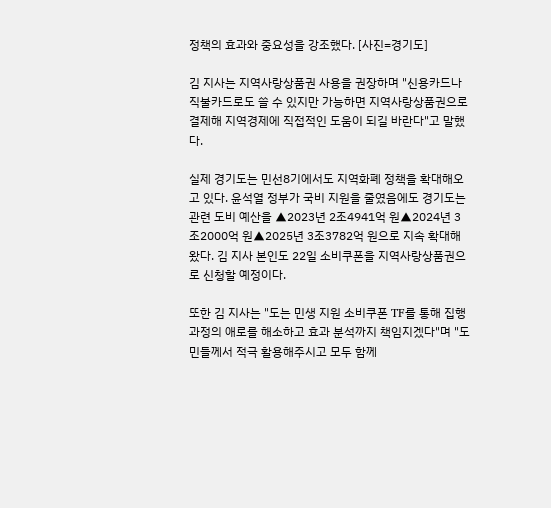정책의 효과와 중요성을 강조했다. [사진=경기도]

김 지사는 지역사랑상품권 사용을 권장하며 "신용카드나 직불카드로도 쓸 수 있지만 가능하면 지역사랑상품권으로 결제해 지역경제에 직접적인 도움이 되길 바란다"고 말했다.

실제 경기도는 민선8기에서도 지역화폐 정책을 확대해오고 있다. 윤석열 정부가 국비 지원을 줄였음에도 경기도는 관련 도비 예산을 ▲2023년 2조4941억 원▲2024년 3조2000억 원▲2025년 3조3782억 원으로 지속 확대해 왔다. 김 지사 본인도 22일 소비쿠폰을 지역사랑상품권으로 신청할 예정이다.

또한 김 지사는 "도는 민생 지원 소비쿠폰 TF를 통해 집행 과정의 애로를 해소하고 효과 분석까지 책임지겠다"며 "도민들께서 적극 활용해주시고 모두 함께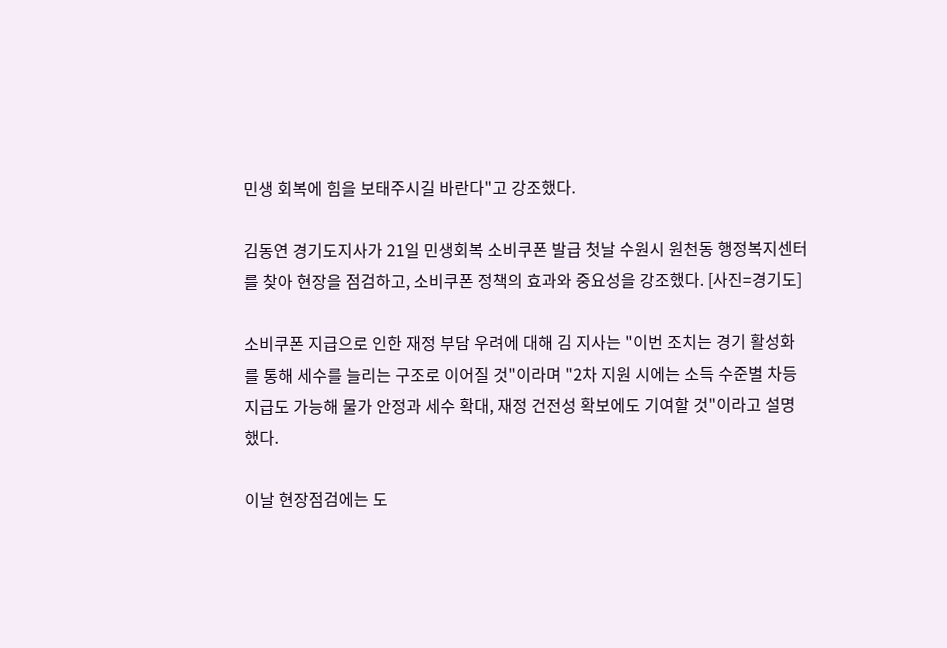민생 회복에 힘을 보태주시길 바란다"고 강조했다.

김동연 경기도지사가 21일 민생회복 소비쿠폰 발급 첫날 수원시 원천동 행정복지센터를 찾아 현장을 점검하고, 소비쿠폰 정책의 효과와 중요성을 강조했다. [사진=경기도]

소비쿠폰 지급으로 인한 재정 부담 우려에 대해 김 지사는 "이번 조치는 경기 활성화를 통해 세수를 늘리는 구조로 이어질 것"이라며 "2차 지원 시에는 소득 수준별 차등지급도 가능해 물가 안정과 세수 확대, 재정 건전성 확보에도 기여할 것"이라고 설명했다.

이날 현장점검에는 도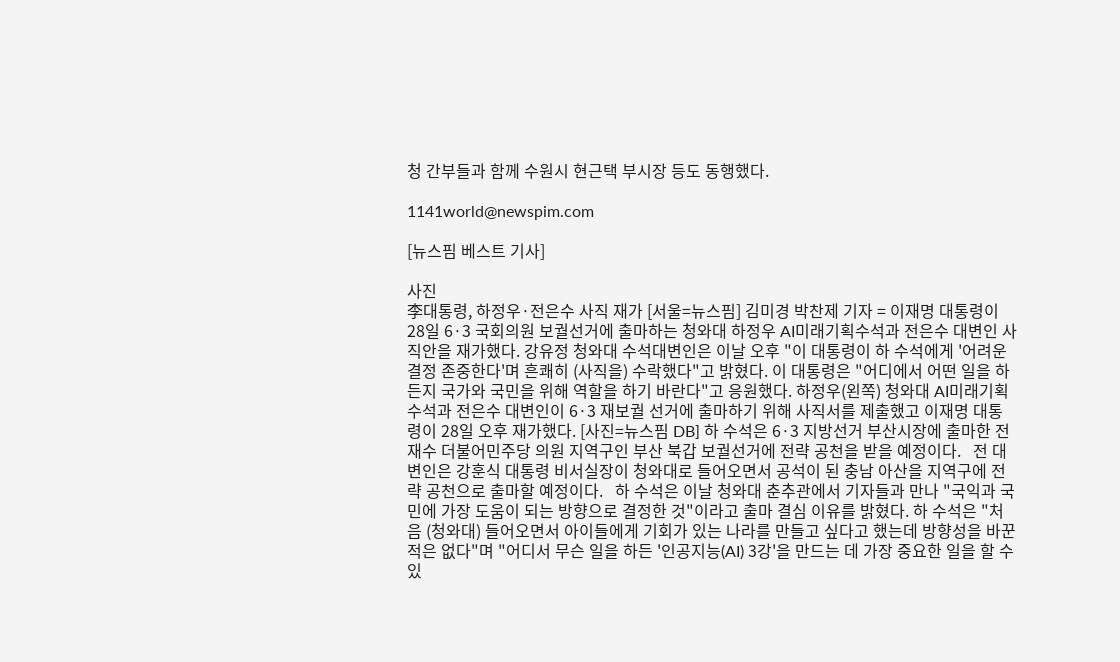청 간부들과 함께 수원시 현근택 부시장 등도 동행했다.

1141world@newspim.com

[뉴스핌 베스트 기사]

사진
李대통령, 하정우·전은수 사직 재가 [서울=뉴스핌] 김미경 박찬제 기자 = 이재명 대통령이 28일 6·3 국회의원 보궐선거에 출마하는 청와대 하정우 AI미래기획수석과 전은수 대변인 사직안을 재가했다. 강유정 청와대 수석대변인은 이날 오후 "이 대통령이 하 수석에게 '어려운 결정 존중한다'며 흔쾌히 (사직을) 수락했다"고 밝혔다. 이 대통령은 "어디에서 어떤 일을 하든지 국가와 국민을 위해 역할을 하기 바란다"고 응원했다. 하정우(왼쪽) 청와대 AI미래기획수석과 전은수 대변인이 6·3 재보궐 선거에 출마하기 위해 사직서를 제출했고 이재명 대통령이 28일 오후 재가했다. [사진=뉴스핌 DB] 하 수석은 6·3 지방선거 부산시장에 출마한 전재수 더불어민주당 의원 지역구인 부산 북갑 보궐선거에 전략 공천을 받을 예정이다.   전 대변인은 강훈식 대통령 비서실장이 청와대로 들어오면서 공석이 된 충남 아산을 지역구에 전략 공천으로 출마할 예정이다.   하 수석은 이날 청와대 춘추관에서 기자들과 만나 "국익과 국민에 가장 도움이 되는 방향으로 결정한 것"이라고 출마 결심 이유를 밝혔다. 하 수석은 "처음 (청와대) 들어오면서 아이들에게 기회가 있는 나라를 만들고 싶다고 했는데 방향성을 바꾼 적은 없다"며 "어디서 무슨 일을 하든 '인공지능(AI) 3강'을 만드는 데 가장 중요한 일을 할 수 있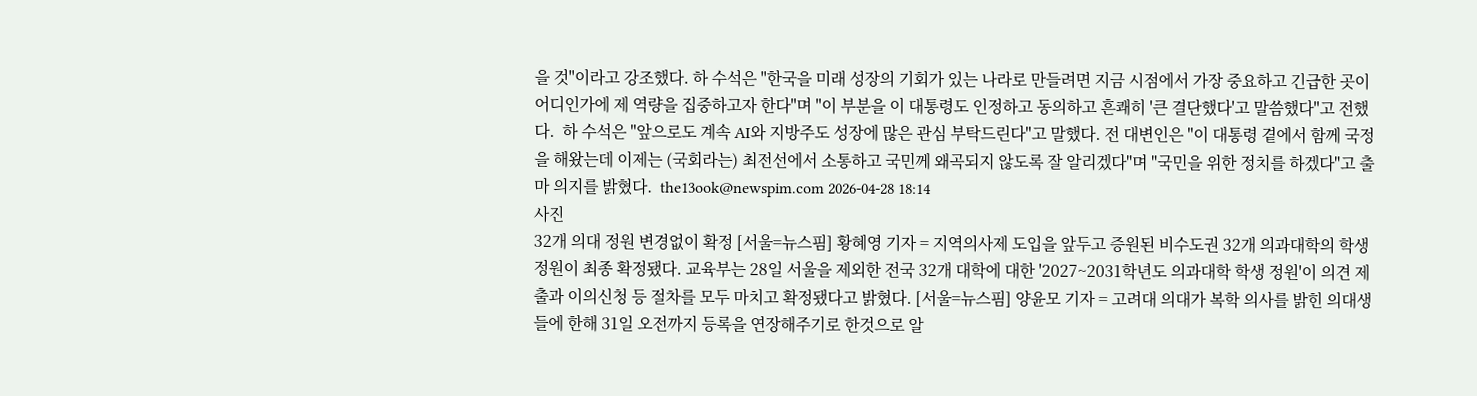을 것"이라고 강조했다. 하 수석은 "한국을 미래 성장의 기회가 있는 나라로 만들려면 지금 시점에서 가장 중요하고 긴급한 곳이 어디인가에 제 역량을 집중하고자 한다"며 "이 부분을 이 대통령도 인정하고 동의하고 흔쾌히 '큰 결단했다'고 말씀했다"고 전했다.  하 수석은 "앞으로도 계속 AI와 지방주도 성장에 많은 관심 부탁드린다"고 말했다. 전 대변인은 "이 대통령 곁에서 함께 국정을 해왔는데 이제는 (국회라는) 최전선에서 소통하고 국민께 왜곡되지 않도록 잘 알리겠다"며 "국민을 위한 정치를 하겠다"고 출마 의지를 밝혔다.  the13ook@newspim.com 2026-04-28 18:14
사진
32개 의대 정원 변경없이 확정 [서울=뉴스핌] 황혜영 기자 = 지역의사제 도입을 앞두고 증원된 비수도권 32개 의과대학의 학생 정원이 최종 확정됐다. 교육부는 28일 서울을 제외한 전국 32개 대학에 대한 '2027~2031학년도 의과대학 학생 정원'이 의견 제출과 이의신청 등 절차를 모두 마치고 확정됐다고 밝혔다. [서울=뉴스핌] 양윤모 기자 = 고려대 의대가 복학 의사를 밝힌 의대생들에 한해 31일 오전까지 등록을 연장해주기로 한것으로 알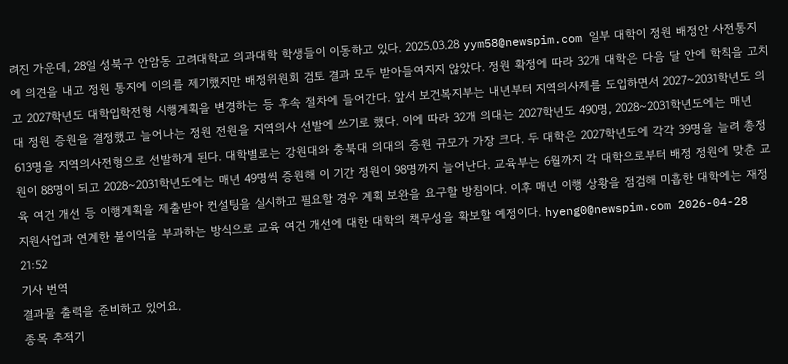려진 가운데, 28일 성북구 안암동 고려대학교 의과대학 학생들이 이동하고 있다. 2025.03.28 yym58@newspim.com 일부 대학이 정원 배정안 사전통지에 의견을 내고 정원 통지에 이의를 제기했지만 배정위원회 검토 결과 모두 받아들여지지 않았다. 정원 확정에 따라 32개 대학은 다음 달 안에 학칙을 고치고 2027학년도 대학입학전형 시행계획을 변경하는 등 후속 절차에 들어간다. 앞서 보건복지부는 내년부터 지역의사제를 도입하면서 2027~2031학년도 의대 정원 증원을 결정했고 늘어나는 정원 전원을 지역의사 선발에 쓰기로 했다. 이에 따라 32개 의대는 2027학년도 490명, 2028~2031학년도에는 매년 613명을 지역의사전형으로 선발하게 된다. 대학별로는 강원대와 충북대 의대의 증원 규모가 가장 크다. 두 대학은 2027학년도에 각각 39명을 늘려 총정원이 88명이 되고 2028~2031학년도에는 매년 49명씩 증원해 이 기간 정원이 98명까지 늘어난다. 교육부는 6월까지 각 대학으로부터 배정 정원에 맞춘 교육 여건 개선 등 이행계획을 제출받아 컨설팅을 실시하고 필요할 경우 계획 보완을 요구할 방침이다. 이후 매년 이행 상황을 점검해 미흡한 대학에는 재정지원사업과 연계한 불이익을 부과하는 방식으로 교육 여건 개선에 대한 대학의 책무성을 확보할 예정이다. hyeng0@newspim.com 2026-04-28 21:52
기사 번역
결과물 출력을 준비하고 있어요.
종목 추적기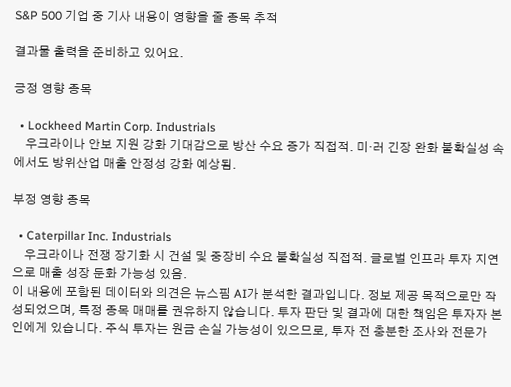S&P 500 기업 중 기사 내용이 영향을 줄 종목 추적

결과물 출력을 준비하고 있어요.

긍정 영향 종목

  • Lockheed Martin Corp. Industrials
    우크라이나 안보 지원 강화 기대감으로 방산 수요 증가 직접적. 미·러 긴장 완화 불확실성 속에서도 방위산업 매출 안정성 강화 예상됨.

부정 영향 종목

  • Caterpillar Inc. Industrials
    우크라이나 전쟁 장기화 시 건설 및 중장비 수요 불확실성 직접적. 글로벌 인프라 투자 지연으로 매출 성장 둔화 가능성 있음.
이 내용에 포함된 데이터와 의견은 뉴스핌 AI가 분석한 결과입니다. 정보 제공 목적으로만 작성되었으며, 특정 종목 매매를 권유하지 않습니다. 투자 판단 및 결과에 대한 책임은 투자자 본인에게 있습니다. 주식 투자는 원금 손실 가능성이 있으므로, 투자 전 충분한 조사와 전문가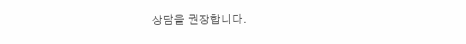상담을 권장합니다.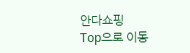안다쇼핑
Top으로 이동